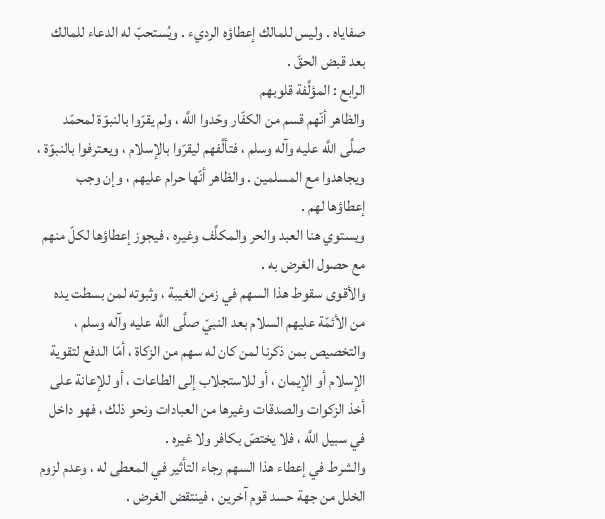صفاياه . وليس للمالك إعطاؤه الرديء . ويُستحبّ له الدعاء للمالك بعد قبض الحقّ .
الرابع : المؤلَّفة قلوبهم
والظاهر أنّهم قسم من الكفّار وحّدوا اللَّه ، ولم يقرّوا بالنبوّة لمحمّد صلَّى اللَّه عليه وآله وسلم ، فتألَّفهم ليقرّوا بالإسلام ، ويعترفوا بالنبوّة ، ويجاهدوا مع المسلمين . والظاهر أنّها حرام عليهم ، وإن وجب إعطاؤها لهم .
ويستوي هنا العبد والحر والمكلَّف وغيره ، فيجوز إعطاؤها لكلّ منهم مع حصول الغرض به .
والأقوى سقوط هذا السهم في زمن الغيبة ، وثبوته لمن بسطت يده من الأئمّة عليهم السلام بعد النبيّ صلَّى اللَّه عليه وآله وسلم ، والتخصيص بمن ذكرنا لمن كان له سهم من الزكاة ، أمّا الدفع لتقوية الإسلام أو الإيمان ، أو للاستجلاب إلى الطاعات ، أو للإعانة على أخذ الزكوات والصدقات وغيرها من العبادات ونحو ذلك ، فهو داخل في سبيل اللَّه ، فلا يختصّ بكافر ولا غيره .
والشرط في إعطاء هذا السهم رجاء التأثير في المعطى له ، وعدم لزوم الخلل من جهة حسد قوم آخرين ، فينتقض الغرض .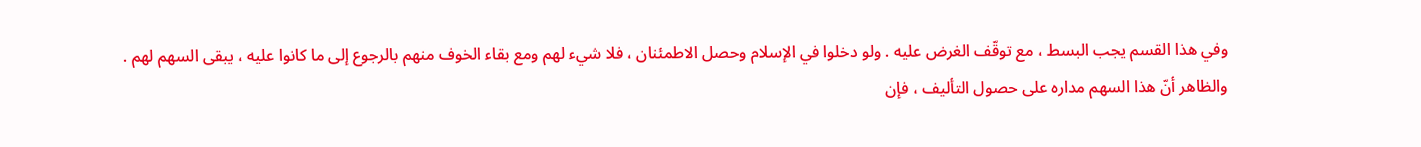وفي هذا القسم يجب البسط ، مع توقّف الغرض عليه . ولو دخلوا في الإسلام وحصل الاطمئنان ، فلا شيء لهم ومع بقاء الخوف منهم بالرجوع إلى ما كانوا عليه ، يبقى السهم لهم .
والظاهر أنّ هذا السهم مداره على حصول التأليف ، فإن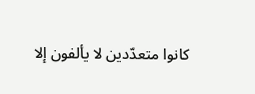كانوا متعدّدين لا يألفون إلا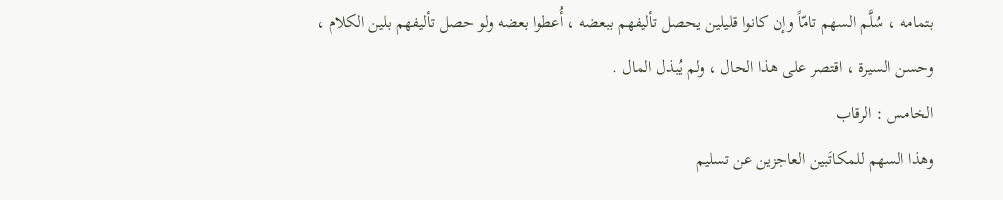بتمامه ، سُلَّم السهم تامّاً وإن كانوا قليلين يحصل تأليفهم ببعضه ، أُعطوا بعضه ولو حصل تأليفهم بلين الكلام ، وحسن السيرة ، اقتصر على هذا الحال ، ولم يُبذل المال .
الخامس : الرقاب
وهذا السهم للمكاتَبين العاجزين عن تسليم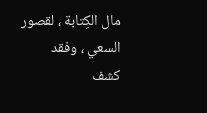مال الكِتابة ، لقصور السعي ، وفقد
كشف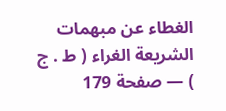الغطاء عن مبهمات الشريعة الغراء ( ط . ج ) — صفحة 179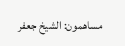مساهمون: الشيخ جعفر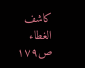كاشف الغطاء
ص١٧٩